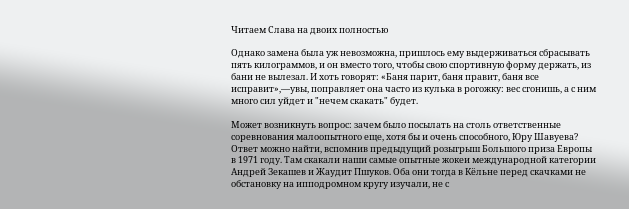Читаем Слава на двоих полностью

Однако замена была уж невозможна, пришлось ему выдерживаться сбрасывать пять килограммов, и он вместо того, чтобы свою спортивную форму держать, из бани не вылезал. И хоть говорят: «Баня парит, баня правит, баня все исправит»,—увы, поправляет она часто из кулька в рогожку: вес сгонишь, а с ним много сил уйдет и "нечем скакать" будет.

Может возникнуть вопрос: зачем было посылать на столь ответственные соревнования малоопытного еще, хотя бы и очень способного, Юру Шавуева? Ответ можно найти, вспомнив предыдущий розыгрыш Большого приза Европы в 1971 году. Там скакали наши самые опытные жокеи международной категории Андрей Зекашев и Жаудит Пшуков. Оба они тогда в Кёльне перед скачками не обстановку на ипподромном кругу изучали, не с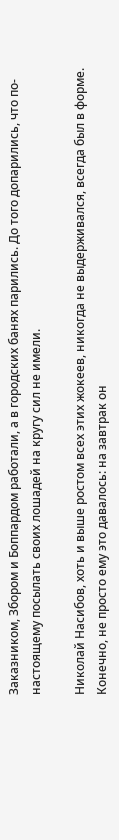Заказником, Збором и Боппардом работали, а в городских банях парились. До того допарились, что по-настоящему посылать своих лошадей на кругу сил не имели.

Николай Насибов, хоть и выше ростом всех этих жокеев, никогда не выдерживался, всегда был в форме. Конечно, не просто ему это давалось: на завтрак он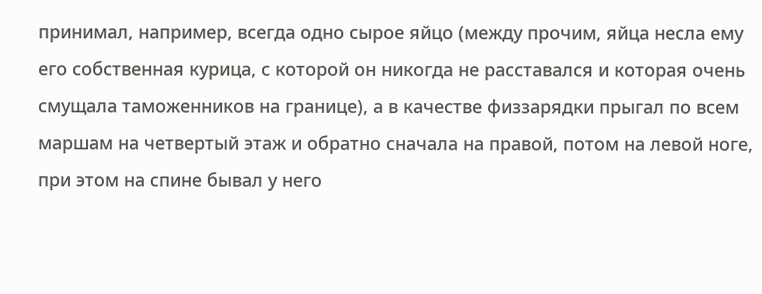принимал, например, всегда одно сырое яйцо (между прочим, яйца несла ему его собственная курица, с которой он никогда не расставался и которая очень смущала таможенников на границе), а в качестве физзарядки прыгал по всем маршам на четвертый этаж и обратно сначала на правой, потом на левой ноге, при этом на спине бывал у него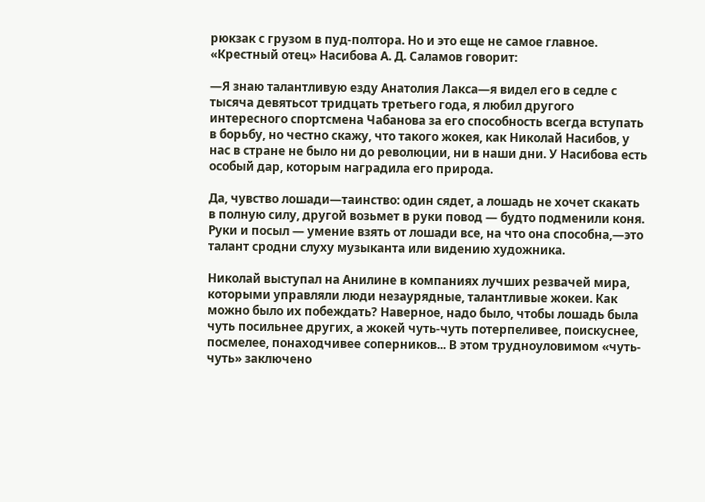рюкзак с грузом в пуд-полтора. Но и это еще не самое главное. «Крестный отец» Насибова А. Д. Саламов говорит:

—Я знаю талантливую езду Анатолия Лакса—я видел его в седле с тысяча девятьсот тридцать третьего года, я любил другого интересного спортсмена Чабанова за его способность всегда вступать в борьбу, но честно скажу, что такого жокея, как Николай Насибов, у нас в стране не было ни до революции, ни в наши дни. У Насибова есть особый дар, которым наградила его природа.

Да, чувство лошади—таинство: один сядет, а лошадь не хочет скакать в полную силу, другой возьмет в руки повод — будто подменили коня. Руки и посыл — умение взять от лошади все, на что она способна,—это талант сродни слуху музыканта или видению художника.

Николай выступал на Анилине в компаниях лучших резвачей мира, которыми управляли люди незаурядные, талантливые жокеи. Как можно было их побеждать? Наверное, надо было, чтобы лошадь была чуть посильнее других, а жокей чуть-чуть потерпеливее, поискуснее, посмелее, понаходчивее соперников... В этом трудноуловимом «чуть-чуть» заключено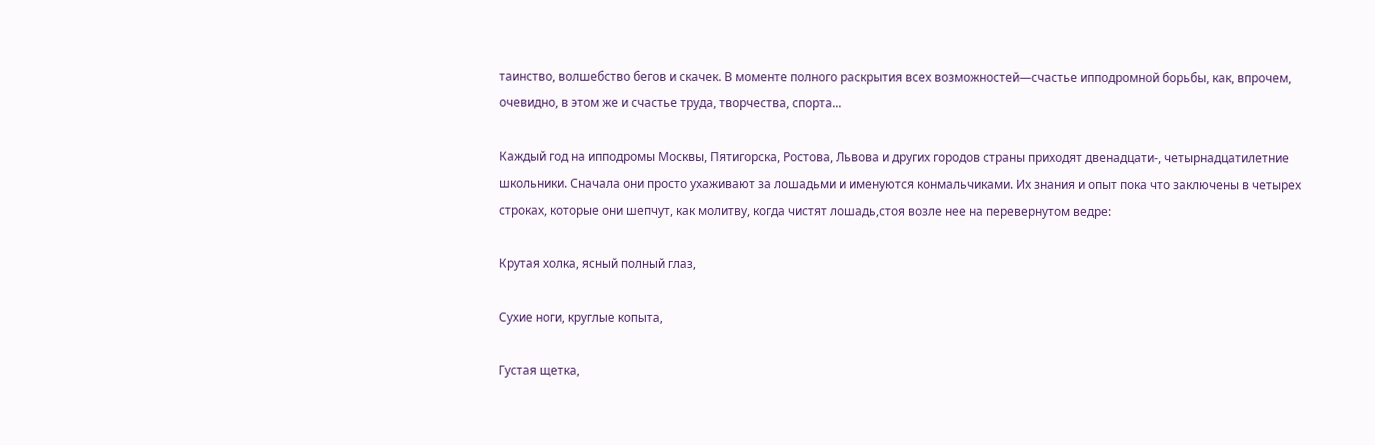таинство, волшебство бегов и скачек. В моменте полного раскрытия всех возможностей—счастье ипподромной борьбы, как, впрочем, очевидно, в этом же и счастье труда, творчества, спорта...

Каждый год на ипподромы Москвы, Пятигорска, Ростова, Львова и других городов страны приходят двенадцати-, четырнадцатилетние школьники. Сначала они просто ухаживают за лошадьми и именуются конмальчиками. Их знания и опыт пока что заключены в четырех строках, которые они шепчут, как молитву, когда чистят лошадь,стоя возле нее на перевернутом ведре:

Крутая холка, ясный полный глаз,

Сухие ноги, круглые копыта,

Густая щетка,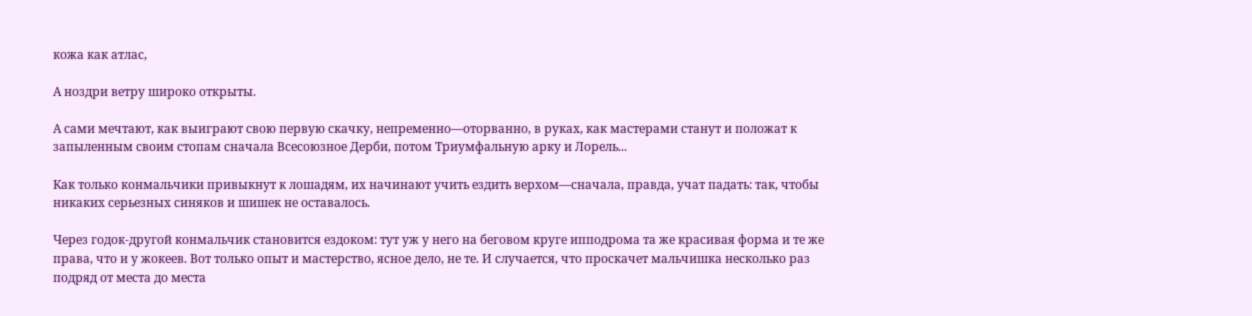кожа как атлас,

А ноздри ветру широко открыты.

А сами мечтают, как выиграют свою первую скачку, непременно—оторванно, в руках, как мастерами станут и положат к запыленным своим стопам сначала Всесоюзное Дерби, потом Триумфальную арку и Лорель...

Как только конмальчики привыкнут к лошадям, их начинают учить ездить верхом—сначала, правда, учат падать: так, чтобы никаких серьезных синяков и шишек не оставалось.

Через годок-другой конмальчик становится ездоком: тут уж у него на беговом круге ипподрома та же красивая форма и те же права, что и у жокеев. Вот только опыт и мастерство, ясное дело, не те. И случается, что проскачет мальчишка несколько раз подряд от места до места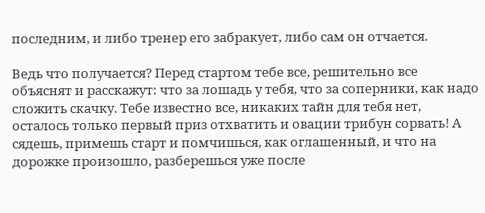последним, и либо тренер его забракует, либо сам он отчается.

Ведь что получается? Перед стартом тебе все, решительно все объяснят и расскажут: что за лошадь у тебя, что за соперники, как надо сложить скачку. Тебе известно все, никаких тайн для тебя нет, осталось только первый приз отхватить и овации трибун сорвать! А сядешь, примешь старт и помчишься, как оглашенный, и что на дорожке произошло, разберешься уже после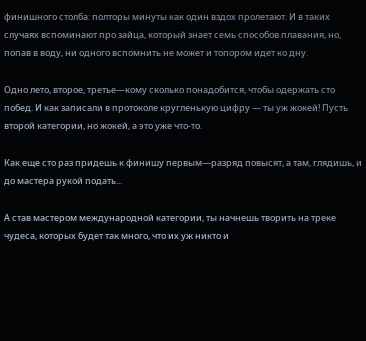финишного столба: полторы минуты как один вздох пролетают. И в таких случаях вспоминают про зайца, который знает семь способов плавания, но, попав в воду, ни одного вспомнить не может и топором идет ко дну.

Одно лето, второе, третье—кому сколько понадобится, чтобы одержать сто побед. И как записали в протоколе кругленькую цифру — ты уж жокей! Пусть второй категории, но жокей, а это уже что-то.

Как еще сто раз придешь к финишу первым—разряд повысят, а там, глядишь, и до мастера рукой подать...

А став мастером международной категории, ты начнешь творить на треке чудеса, которых будет так много, что их уж никто и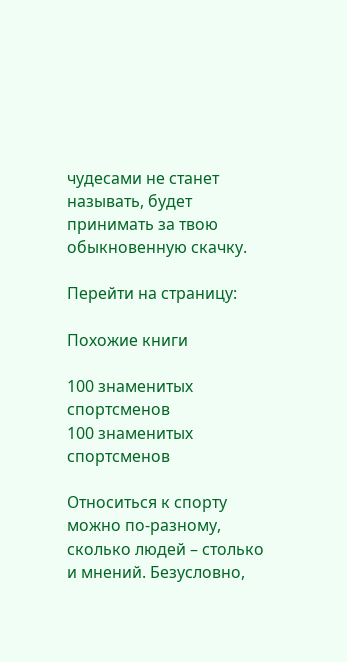чудесами не станет называть, будет принимать за твою обыкновенную скачку.

Перейти на страницу:

Похожие книги

100 знаменитых спортсменов
100 знаменитых спортсменов

Относиться к спорту можно по-разному, сколько людей – столько и мнений. Безусловно,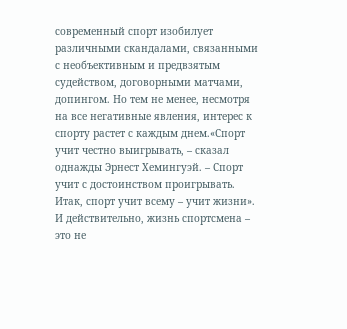современный спорт изобилует различными скандалами, связанными с необъективным и предвзятым судейством, договорными матчами, допингом. Но тем не менее, несмотря на все негативные явления, интерес к спорту растет с каждым днем.«Спорт учит честно выигрывать, – сказал однажды Эрнест Хемингуэй. – Спорт учит с достоинством проигрывать. Итак, спорт учит всему – учит жизни». И действительно, жизнь спортсмена – это не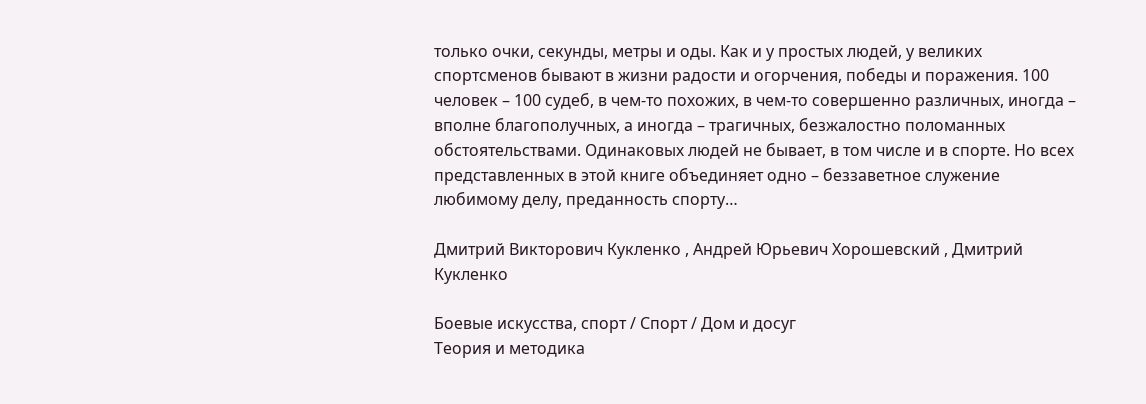только очки, секунды, метры и оды. Как и у простых людей, у великих спортсменов бывают в жизни радости и огорчения, победы и поражения. 100 человек – 100 судеб, в чем-то похожих, в чем-то совершенно различных, иногда – вполне благополучных, а иногда – трагичных, безжалостно поломанных обстоятельствами. Одинаковых людей не бывает, в том числе и в спорте. Но всех представленных в этой книге объединяет одно – беззаветное служение любимому делу, преданность спорту…

Дмитрий Викторович Кукленко , Андрей Юрьевич Хорошевский , Дмитрий Кукленко

Боевые искусства, спорт / Спорт / Дом и досуг
Теория и методика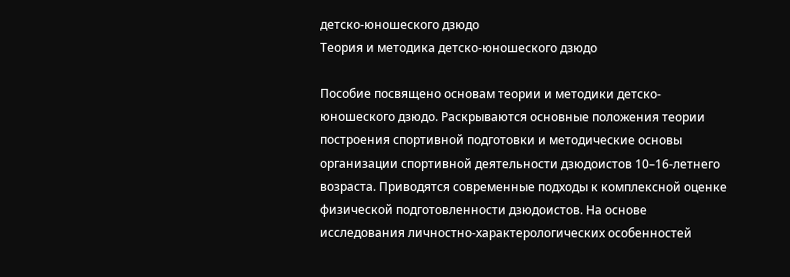детско-юношеского дзюдо
Теория и методика детско-юношеского дзюдо

Пособие посвящено основам теории и методики детско-юношеского дзюдо. Раскрываются основные положения теории построения спортивной подготовки и методические основы организации спортивной деятельности дзюдоистов 10–16-летнего возраста. Приводятся современные подходы к комплексной оценке физической подготовленности дзюдоистов. На основе исследования личностно-характерологических особенностей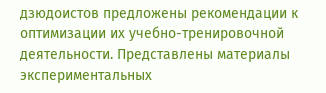дзюдоистов предложены рекомендации к оптимизации их учебно-тренировочной деятельности. Представлены материалы экспериментальных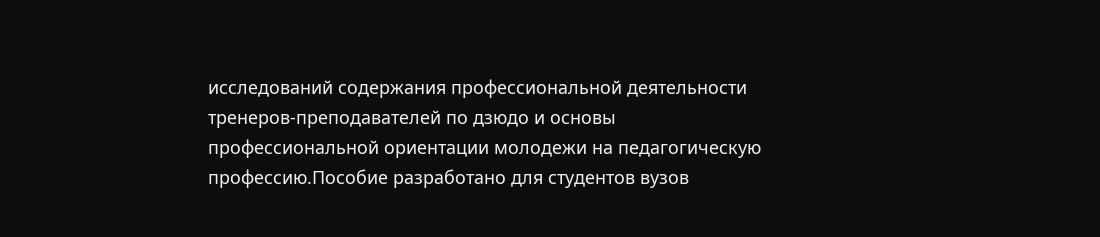исследований содержания профессиональной деятельности тренеров-преподавателей по дзюдо и основы профессиональной ориентации молодежи на педагогическую профессию.Пособие разработано для студентов вузов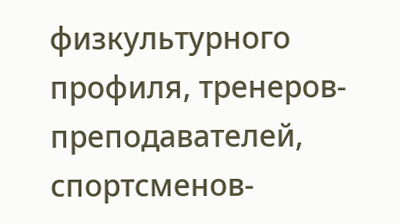физкультурного профиля, тренеров-преподавателей, спортсменов-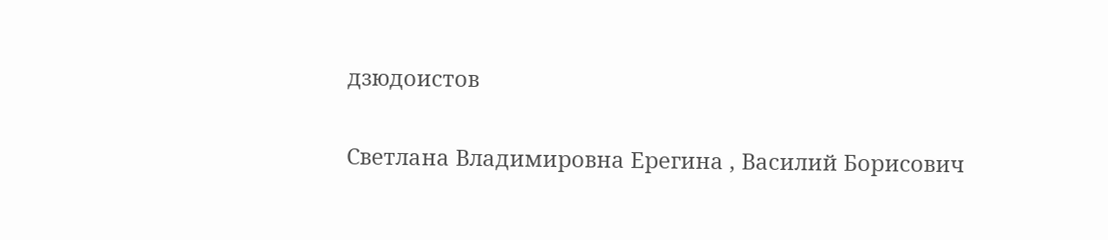дзюдоистов

Светлана Владимировна Ерегина , Василий Борисович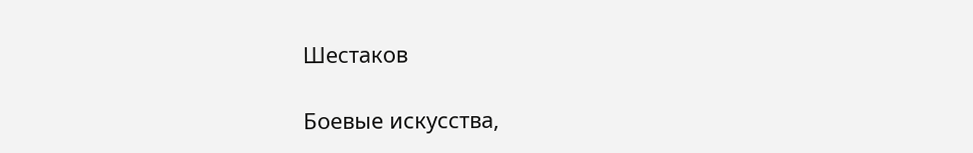Шестаков

Боевые искусства,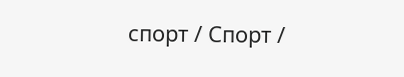спорт / Спорт /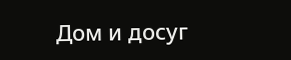Дом и досуг